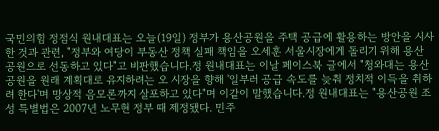국민의힘 정점식 원내대표는 오늘(19일) 정부가 용산공원을 주택 공급에 활용하는 방안을 시사한 것과 관련, "정부와 여당이 부동산 정책 실패 책임을 오세훈 서울시장에게 돌리기 위해 용산공원으로 선동하고 있다"고 비판했습니다.정 원내대표는 이날 페이스북 글에서 "청와대는 용산공원을 원래 계획대로 유지하려는 오 시장을 향해 '일부러 공급 속도를 늦춰 정치적 이득을 취하려 한다'며 망상적 음모론까지 살포하고 있다"며 이같이 말했습니다.정 원내대표는 "용산공원 조성 특별법은 2007년 노무현 정부 때 제정됐다. 민주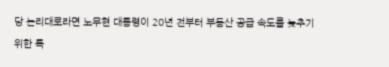당 논리대로라면 노무현 대통령이 20년 전부터 부동산 공급 속도를 늦추기 위한 특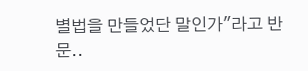별법을 만들었단 말인가"라고 반문..